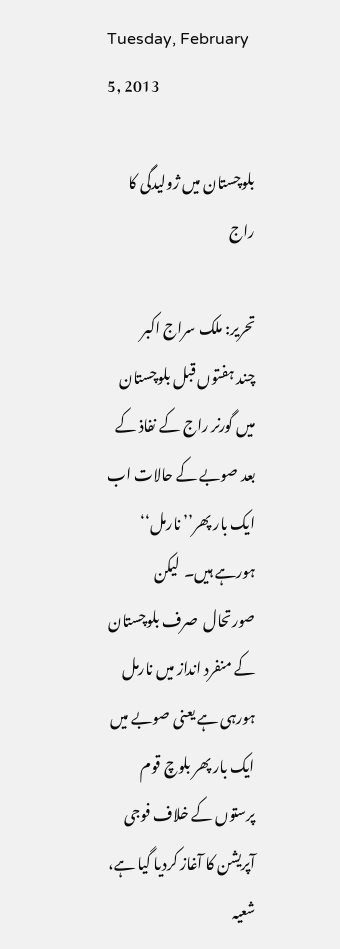Tuesday, February 5, 2013

بلوچستان میں ژولیدگی کا راج

تحریر: ملک سراج اکبر
چند ہفتوں قبل بلوچستان میں گورنر راج کے نفاذ کے بعد صوبے کے حالات اب ایک بار پھر’’ نارمل‘‘ ہورہے ہیں۔  لیکن صورتحال  صرف بلوچستان کے منفرد انداز میں نارمل ہورہی ہے یعنی صوبے میں ایک بار پھر بلوچ قوم پرستوں کے خلاف فوجی آپریشن کا آغاز کردیا گیا ہے، شعیہ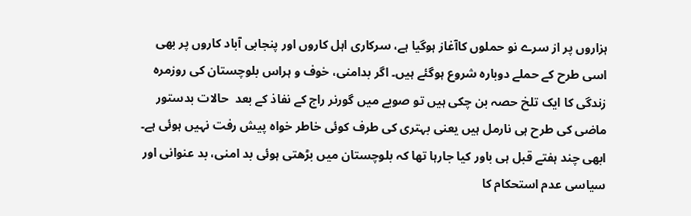ہزاروں پر از سرے نو حملوں کاآغاز ہوگیا ہے، سرکاری اہل کاروں اور پنجابی آباد کاروں پر بھی اسی طرح کے حملے دوبارہ شروع ہوگئے ہیں۔ اگر بدامنی، خوف و ہراس بلوچستان کی روزمرہ زندگی کا ایک تلخ حصہ بن چکی ہیں تو صوبے میں گورنر راج کے نفاذ کے بعد  حالات بدستور ماضی کی طرح ہی نارمل ہیں یعنی بہتری کی طرف کوئی خاطر خواہ پیش رفت نہیں ہوئی ہے۔  ابھی چند ہفتے قبل ہی باور کیا جارہا تھا کہ بلوچستان میں بڑھتی ہوئی بد امنی، بد عنوانی اور سیاسی عدم استحکام کا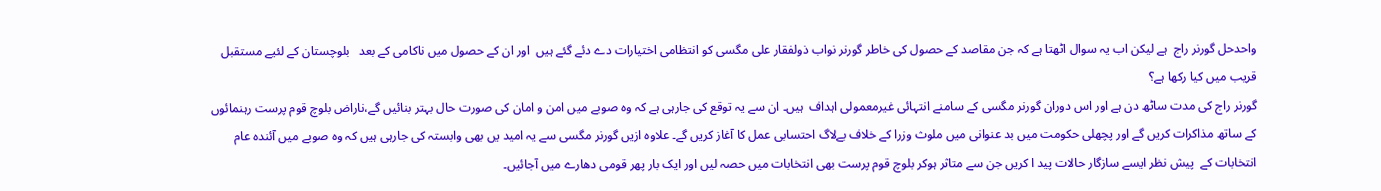واحدحل گورنر راج  ہے لیکن اب یہ سوال اٹھتا ہے کہ جن مقاصد کے حصول کی خاطر گورنر نواب ذولفقار علی مگسی کو انتظامی اختیارات دے دئے گئے ہیں  اور ان کے حصول میں ناکامی کے بعد   بلوچستان کے لئیے مستقبل قریب میں کیا رکھا ہے؟
گورنر راج کی مدت ساٹھ دن ہے اور اس دوران گورنر مگسی کے سامنے انتہائی غیرمعمولی اہداف  ہیں۔ ان سے یہ توقع کی جارہی ہے کہ وہ صوبے میں امن و امان کی صورت حال بہتر بنائیں گے،ناراض بلوچ قوم پرست رہنمائوں کے ساتھ مذاکرات کریں گے اور پچھلی حکومت میں بد عنوانی میں ملوث وزرا کے خلاف بےلاگ احتسابی عمل کا آغاز کریں گے۔ علاوہ ازیں گورنر مگسی سے یہ امید یں بھی وابستہ کی جارہی ہیں کہ وہ صوبے میں آئندہ عام انتخابات کے  پیش نظر ایسے سازگار حالات پید ا کریں جن سے متاثر ہوکر بلوچ قوم پرست بھی انتخابات میں حصہ لیں اور ایک بار پھر قومی دھارے میں آجائیں۔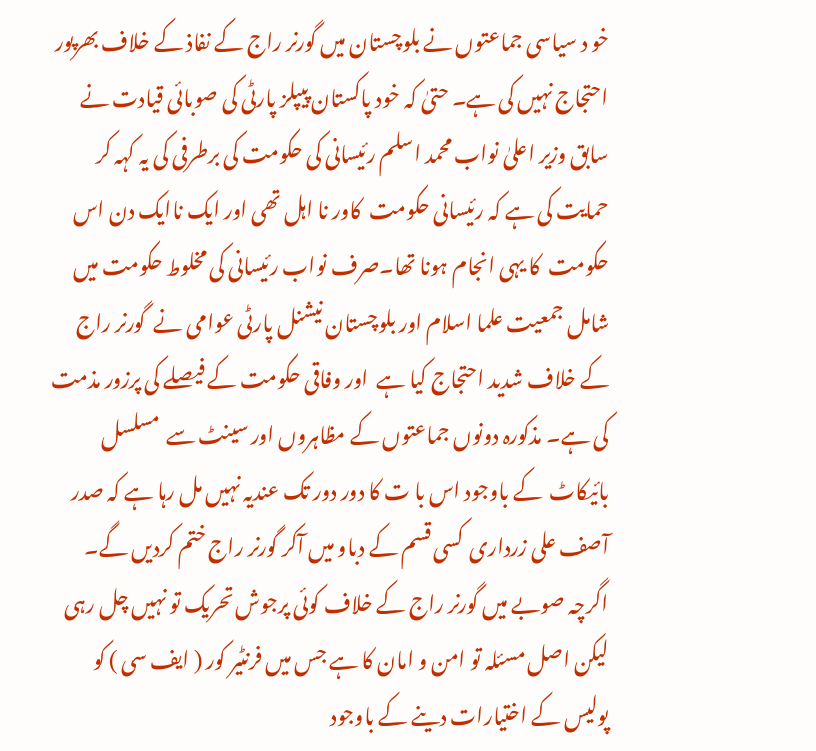خو د سیاسی جماعتوں نے بلوچستان میں گورنر راج کے نفاذ کے خلاف بھرپور احتجاج نہیں کی ہے۔ حتیٰ کہ خود پاکستان پیپلز پارٹی کی صوبائی قیادت نے سابق وزیر اعلیٰ نواب محمد اسلم رئیسانی کی حکومت کی برطرفی کی یہ کہہ کر حمایت کی ہے کہ رئیسانی حکومت  کاور نا اہل تھی اور ایک ناایک دن اس حکومت  کا یہی انجام ہونا تھا۔صرف نواب رئیسانی کی مخلوط حکومت میں شامل جمعیت علما اسلام اور بلوچستان نیشنل پارٹی عوامی نے  گورنر راج کے خلاف شدید احتجاج کیا ہے  اور وفاقی حکومت کے فیصلے کی پرزور مذمت کی ہے۔ مذکورہ دونوں جماعتوں کے مظاہروں اور سینٹ سے  مسلسل بائیکاٹ  کے باوجود اس با ت کا دور دور تک عندیہ نہیں مل رہا ہے کہ صدر آصف علی زرداری  کسی قسم کے دباو میں آکر گورنر راج ختم کردیں گے۔  اگرچہ صوبے میں گورنر راج کے خلاف کوئی پرجوش تحریک تو نہیں چل رہی لیکن اصل مسئلہ تو امن و امان کا ہے جس میں فرنٹیر کور ( ایف سی ) کو پولیس کے اختیارات دینے کے باوجود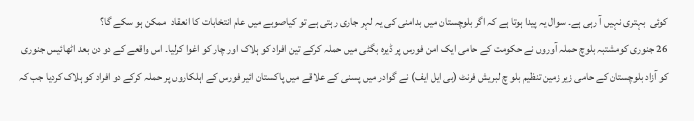کوئی  بہتری نہیں آ رہی ہے۔ سوال یہ پیدا ہوتا ہے کہ اگر بلوچستان میں بدامنی کی یہ لہر جاری رہتی ہے تو کیاصوبے میں عام انتخابات کا انعقاد  ممکن ہو سکے گا؟
26 جنوری کومشتبہ بلوچ حملہ آوروں نے حکومت کے حامی ایک امن فورس پر ڈیرہ بگٹی میں حملہ کرکے تین افراد کو ہلاک اور چار کو اغوا کرلیا۔ اس واقعے کے دو دن بعد اٹھائیس جنوری کو آزاد بلوچستان کے حامی زیر زمین تنظیم بلو چ لبریش فرنٹ (بی ایل ایف) نے گوادر میں پسنی کے علاقے میں پاکستان ائیر فورس کے اہلکاروں پر حملہ کرکے دو افراد کو ہلاک کردیا جب کہ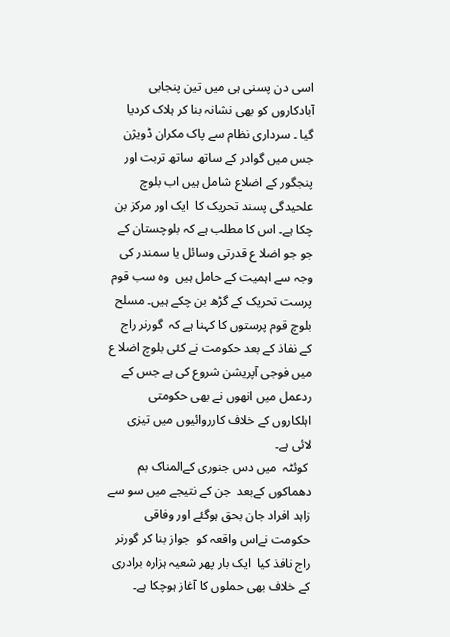اسی دن پسنی ہی میں تین پنجابی آبادکاروں کو بھی نشانہ بنا کر ہلاک کردیا گیا ۔ سرداری نظام سے پاک مکران ڈویژن جس میں گوادر کے ساتھ ساتھ تربت اور پنجگور کے اضلاع شامل ہیں اب بلوچ علحیدگی پسند تحریک کا  ایک اور مرکز بن چکا ہے۔ اس کا مطلب ہے کہ بلوچستان کے جو جو اضلا ع قدرتی وسائل یا سمندر کی وجہ سے اہمیت کے حامل ہیں  وہ سب قوم پرست تحریک کے گڑھ بن چکے ہیں۔ مسلح بلوچ قوم پرستوں کا کہنا ہے کہ  گورنر راج کے نفاذ کے بعد حکومت نے کئی بلوچ اضلا ع میں فوجی آپریشن شروع کی ہے جس کے ردعمل میں انھوں نے بھی حکومتی اہلکاروں کے خلاف کارروائیوں میں تیزی لائی ہے۔
 کوئٹہ  میں دس جنوری کےالمناک بم دھماکوں کےبعد  جن کے نتیجے میں سو سے زاہد افراد جان بحق ہوگئے اور وفاقی حکومت نےاس واقعہ کو  جواز بنا کر گورنر راج نافذ کیا  ایک بار پھر شعیہ ہزارہ برادری کے خلاف بھی حملوں کا آغاز ہوچکا ہے۔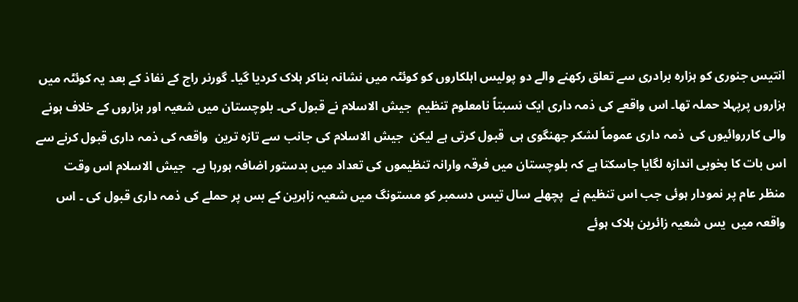انتیس جنوری کو ہزارہ برادری سے تعلق رکھنے والے دو پولیس اہلکاروں کو کوئٹہ میں نشانہ بناکر ہلاک کردیا گیا۔ گورنر راج کے نفاذ کے بعد یہ کوئٹہ میں ہزاروں پرپہلا حملہ تھا۔ اس واقعے کی ذمہ داری ایک نسبتاً نامعلوم تنظیم  جیش الاسلام نے قبول کی۔ بلوچستان میں شعیہ اور ہزاروں کے خلاف ہونے والی کارروائیوں کی  ذمہ داری عموماً لشکر جھنگوی ہی  قبول کرتی ہے لیکن  جیش الاسلام کی جانب سے تازہ ترین  واقعہ کی ذمہ داری قبول کرنے سے  اس بات کا بخوبی اندازہ لگایا جاسکتا ہے کہ بلوچستان میں فرقہ وارانہ تنظیموں کی تعداد میں بدستور اضافہ ہورہا ہے۔  جیش الاسلام اس وقت منظر عام پر نمودار ہوئی جب اس تنظیم نے  پچھلے سال تیس دسمبر کو مستونگ میں شعیہ زاہرین کے بس پر حملے کی ذمہ داری قبول کی ۔ اس واقعہ میں  یس شعیہ زائرین ہلاک ہوئے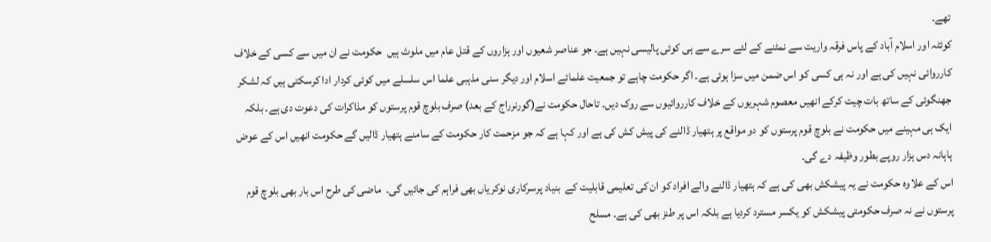تھے۔
کوئٹہ اور اسلام آباد کے پاس فرقہ واریت سے نمٹنے کے لئے سرے سے ہی کوئی پالیسی نہیں ہے۔ جو عناصر شعیوں اور ہزاروں کے قتل عام میں ملوث ہیں  حکومت نے ان میں سے کسی کے خلاف کارروائی نہیں کی ہے اور نہ ہی کسی کو اس ضمن میں سزا ہوئی ہے۔ اگر حکومت چاہے تو جمعیت علمائے اسلام اور دیگر سنی مذہبی علما اس سلسلے میں کوئی کردار ادا کرسکتی ہیں کہ لشکر جھنگوئی کے ساتھ بات چیت کرکے انھیں معصوم شہریوں کے خلاف کارروائیوں سے روک دیں۔ تاحال حکومت نے(گورنرراج کے بعد) صرف بلوچ قوم پرستوں کو مذاکرات کی دعوت دی ہے۔ بلکہ ایک ہی مہینے میں حکومت نے بلوچ قوم پرستوں کو دو مواقع پر ہتھیار ڈالنے کی پیش کش کی ہے اور کہا ہے کہ جو مزحمت کار حکومت کے سامنے ہتھیار ڈالیں گے حکومت انھیں اس کے عوض ہاہانہ دس ہزار روپے بطور وظیفہ دے گی۔
اس کے علاوہ حکومت نے یہ پیشکش بھی کی ہے کہ ہتھیار ڈالنے والے افراد کو ان کی تعلیمی قابلیت کے  بنیاد پرسرکاری نوکریاں بھی فراہم کی جائیں گی۔  ماضی کی طرح اس بار بھی بلوچ قوم پرستوں نے نہ صرف حکومتی پیشکش کو یکسر مسترد کردیا ہے بلکہ اس پر طنز بھی کی ہے۔ مسلح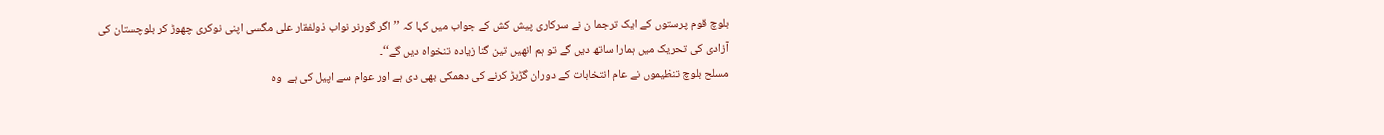بلوچ قوم پرستوں کے ایک ترجما ن نے سرکاری پیش کش کے جواب میں کہا کہ ’’اگر گورنر نواب ذولفقار علی مگسی اپنی نوکری چھوڑ کر بلوچستان کی آزادی کی تحریک میں ہمارا ساتھ دیں گے تو ہم انھیں تین گنا زیادہ تنخواہ دیں گے‘‘۔
مسلح بلوچ تنظیموں نے عام انتخابات کے دوران گڑبڑ کرنے کی دھمکی بھی دی ہے اور عوام سے اپیل کی ہے  وہ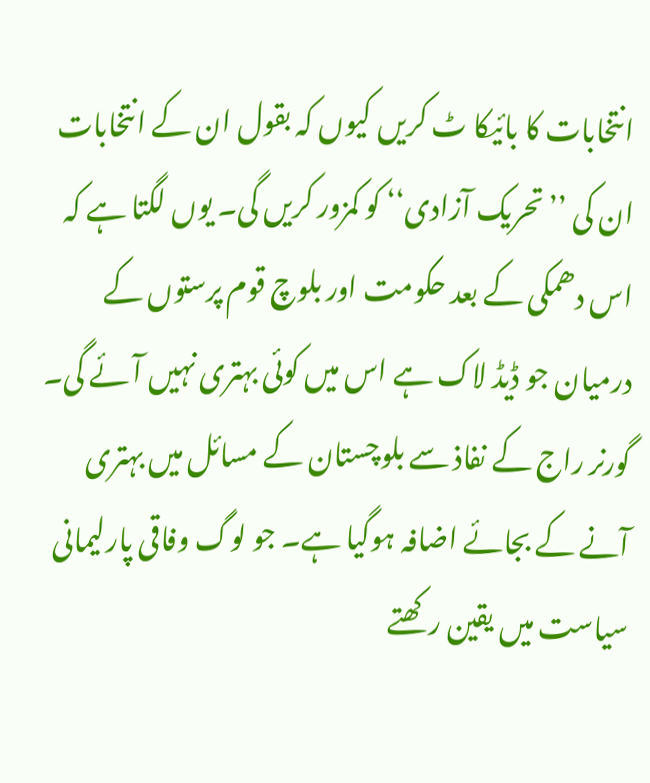انتخابات کا بائیکا ٹ کریں کیوں کہ بقول ان کے انتخابات ان کی ’’تحریک آزادی‘‘ کو کمزور کریں گی۔ یوں لگتا ہے کہ اس دھمکی کے بعد حکومت اور بلوچ قوم پرستوں کے درمیان جو ڈیڈ لاک ہے اس میں کوئی بہتری نہیں آئے گی۔
گورنر راج کے نفاذ سے بلوچستان کے مسائل میں بہتری آنے کے بجائے اضافہ ہوگیا ہے۔ جو لوگ وفاقی پارلیمانی سیاست میں یقین رکھتے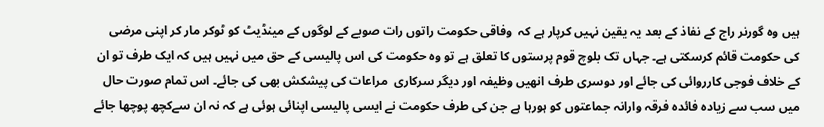ہیں وہ گورنر راج کے نفاذ کے بعد یہ یقین نہیں کرپار ہے کہ  وفاقی حکومت راتوں رات صوبے کے لوگوں کے مینڈیٹ کو ٹوکر مار کر اپنی مرضی کی حکومت قائم کرسکتی ہے۔ جہاں تک بلوچ قوم پرستوں کا تعلق ہے تو وہ حکومت کی اس پالیسی کے حق میں نہیں ہیں کہ ایک طرف تو ان کے خلاف فوجی کارروائی کی جائے اور دوسری طرف انھیں وظیفہ اور دیگر سرکاری  مراعات کی پیشکش بھی کی جائے۔ اس تمام صورت حال میں سب سے زیادہ فائدہ فرقہ وارانہ جماعتوں کو ہورہا ہے جن کی طرف حکومت نے ایسی پالیسی اپنائی ہوئی ہے کہ نہ ان سےکچھ پوچھا جائے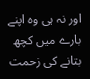اور نہ ہی وہ اپنے بارے میں کچھ بتانے کی زحمت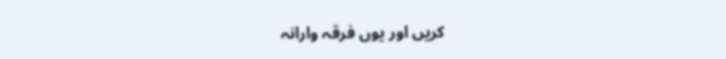کریں اور یوں فرقہ وارانہ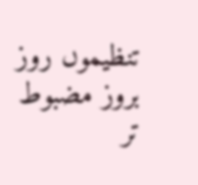تنظیموں روز بروز مضبوط تر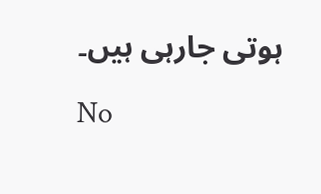ہوتی جارہی ہیں۔

No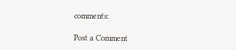comments:

Post a Comment